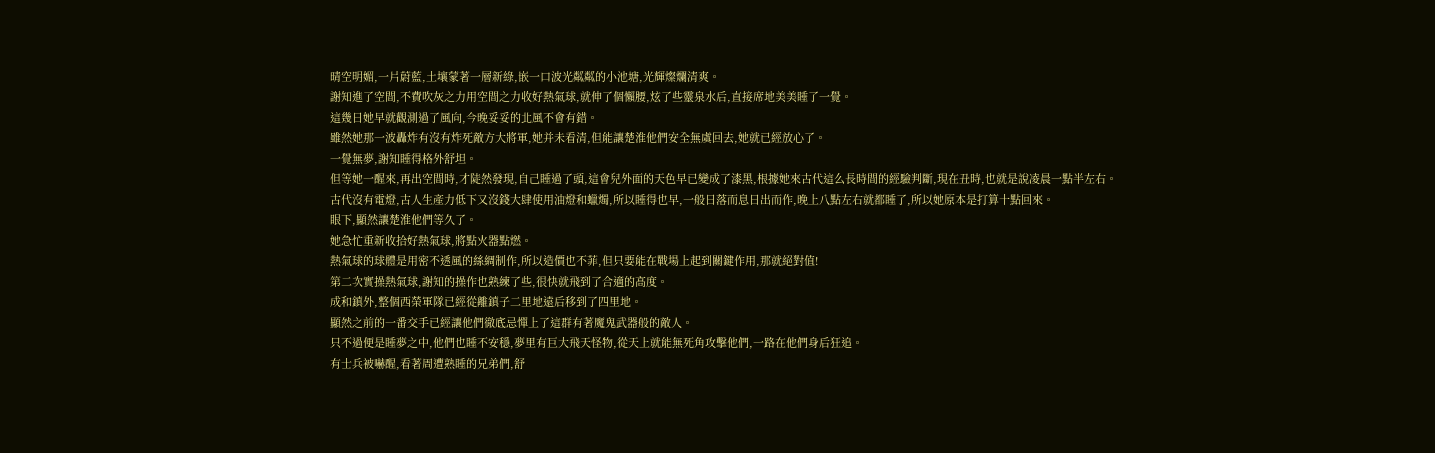晴空明媚,一片蔚藍,土壤蒙著一層新綠,嵌一口波光粼粼的小池塘,光輝燦爛清爽。
謝知進了空間,不費吹灰之力用空間之力收好熱氣球,就伸了個懶腰,炫了些靈泉水后,直接席地美美睡了一覺。
這幾日她早就觀測過了風向,今晚妥妥的北風不會有錯。
雖然她那一波轟炸有沒有炸死敵方大將軍,她并未看清,但能讓楚淮他們安全無虞回去,她就已經放心了。
一覺無夢,謝知睡得格外舒坦。
但等她一醒來,再出空間時,才陡然發現,自己睡過了頭,這會兒外面的天色早已變成了漆黑,根據她來古代這么長時間的經驗判斷,現在丑時,也就是說凌晨一點半左右。
古代沒有電燈,古人生產力低下又沒錢大肆使用油燈和蠟燭,所以睡得也早,一般日落而息日出而作,晚上八點左右就都睡了,所以她原本是打算十點回來。
眼下,顯然讓楚淮他們等久了。
她急忙重新收拾好熱氣球,將點火器點燃。
熱氣球的球體是用密不透風的絲綢制作,所以造價也不菲,但只要能在戰場上起到關鍵作用,那就絕對值!
第二次實操熱氣球,謝知的操作也熟練了些,很快就飛到了合適的高度。
成和鎮外,整個西榮軍隊已經從離鎮子二里地遠后移到了四里地。
顯然之前的一番交手已經讓他們徹底忌憚上了這群有著魔鬼武器般的敵人。
只不過便是睡夢之中,他們也睡不安穩,夢里有巨大飛天怪物,從天上就能無死角攻擊他們,一路在他們身后狂追。
有士兵被嚇醒,看著周遭熟睡的兄弟們,舒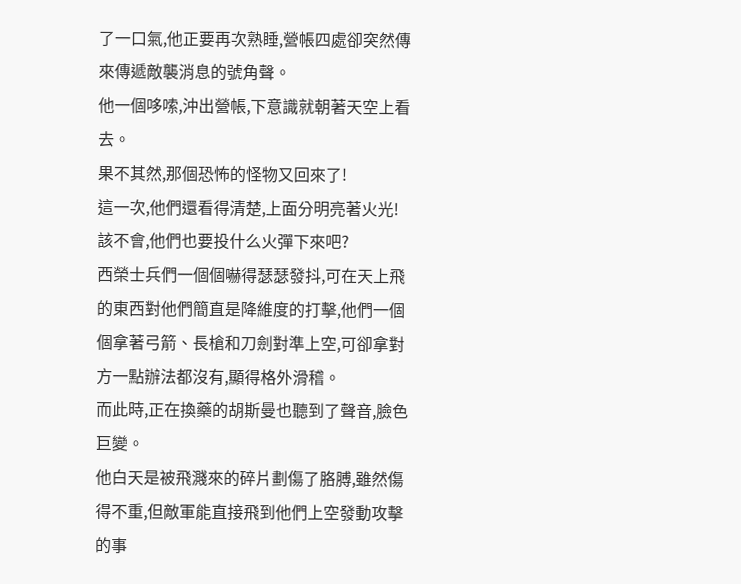了一口氣,他正要再次熟睡,營帳四處卻突然傳來傳遞敵襲消息的號角聲。
他一個哆嗦,沖出營帳,下意識就朝著天空上看去。
果不其然,那個恐怖的怪物又回來了!
這一次,他們還看得清楚,上面分明亮著火光!
該不會,他們也要投什么火彈下來吧?
西榮士兵們一個個嚇得瑟瑟發抖,可在天上飛的東西對他們簡直是降維度的打擊,他們一個個拿著弓箭、長槍和刀劍對準上空,可卻拿對方一點辦法都沒有,顯得格外滑稽。
而此時,正在換藥的胡斯曼也聽到了聲音,臉色巨變。
他白天是被飛濺來的碎片劃傷了胳膊,雖然傷得不重,但敵軍能直接飛到他們上空發動攻擊的事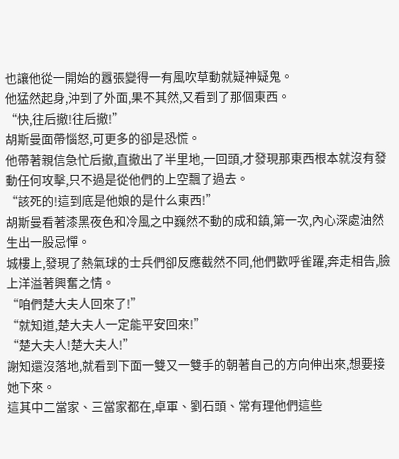也讓他從一開始的囂張變得一有風吹草動就疑神疑鬼。
他猛然起身,沖到了外面,果不其然,又看到了那個東西。
“快,往后撤!往后撤!”
胡斯曼面帶惱怒,可更多的卻是恐慌。
他帶著親信急忙后撤,直撤出了半里地,一回頭,才發現那東西根本就沒有發動任何攻擊,只不過是從他們的上空飄了過去。
“該死的!這到底是他娘的是什么東西!”
胡斯曼看著漆黑夜色和冷風之中巍然不動的成和鎮,第一次,內心深處油然生出一股忌憚。
城樓上,發現了熱氣球的士兵們卻反應截然不同,他們歡呼雀躍,奔走相告,臉上洋溢著興奮之情。
“咱們楚大夫人回來了!”
“就知道,楚大夫人一定能平安回來!”
“楚大夫人!楚大夫人!”
謝知還沒落地,就看到下面一雙又一雙手的朝著自己的方向伸出來,想要接她下來。
這其中二當家、三當家都在,卓軍、劉石頭、常有理他們這些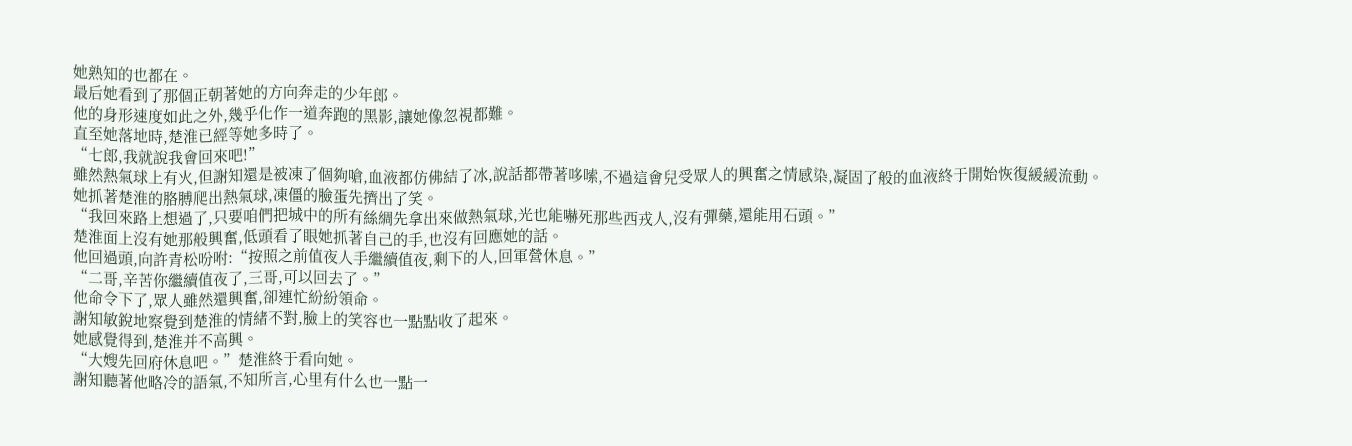她熟知的也都在。
最后她看到了那個正朝著她的方向奔走的少年郎。
他的身形速度如此之外,幾乎化作一道奔跑的黑影,讓她像忽視都難。
直至她落地時,楚淮已經等她多時了。
“七郎,我就說我會回來吧!”
雖然熱氣球上有火,但謝知還是被凍了個夠嗆,血液都仿佛結了冰,說話都帶著哆嗦,不過這會兒受眾人的興奮之情感染,凝固了般的血液終于開始恢復緩緩流動。
她抓著楚淮的胳膊爬出熱氣球,凍僵的臉蛋先擠出了笑。
“我回來路上想過了,只要咱們把城中的所有絲綢先拿出來做熱氣球,光也能嚇死那些西戎人,沒有彈藥,還能用石頭。”
楚淮面上沒有她那般興奮,低頭看了眼她抓著自己的手,也沒有回應她的話。
他回過頭,向許青松吩咐:“按照之前值夜人手繼續值夜,剩下的人,回軍營休息。”
“二哥,辛苦你繼續值夜了,三哥,可以回去了。”
他命令下了,眾人雖然還興奮,卻連忙紛紛領命。
謝知敏銳地察覺到楚淮的情緒不對,臉上的笑容也一點點收了起來。
她感覺得到,楚淮并不高興。
“大嫂先回府休息吧。”楚淮終于看向她。
謝知聽著他略冷的語氣,不知所言,心里有什么也一點一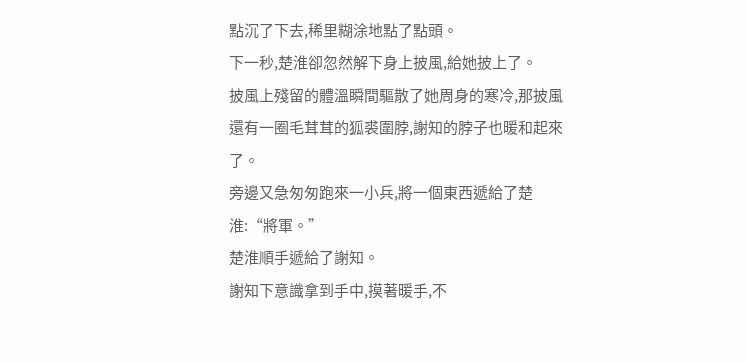點沉了下去,稀里糊涂地點了點頭。
下一秒,楚淮卻忽然解下身上披風,給她披上了。
披風上殘留的體溫瞬間驅散了她周身的寒冷,那披風還有一圈毛茸茸的狐裘圍脖,謝知的脖子也暖和起來了。
旁邊又急匆匆跑來一小兵,將一個東西遞給了楚淮:“將軍。”
楚淮順手遞給了謝知。
謝知下意識拿到手中,摸著暖手,不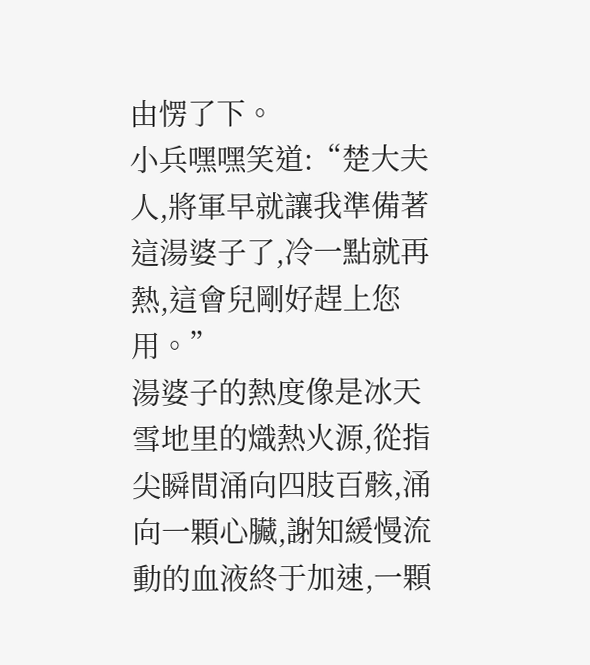由愣了下。
小兵嘿嘿笑道:“楚大夫人,將軍早就讓我準備著這湯婆子了,冷一點就再熱,這會兒剛好趕上您用。”
湯婆子的熱度像是冰天雪地里的熾熱火源,從指尖瞬間涌向四肢百骸,涌向一顆心臟,謝知緩慢流動的血液終于加速,一顆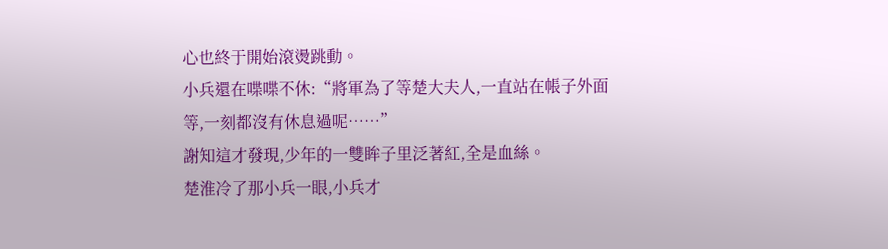心也終于開始滾燙跳動。
小兵還在喋喋不休:“將軍為了等楚大夫人,一直站在帳子外面等,一刻都沒有休息過呢……”
謝知這才發現,少年的一雙眸子里泛著紅,全是血絲。
楚淮冷了那小兵一眼,小兵才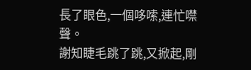長了眼色,一個哆嗦,連忙噤聲。
謝知睫毛跳了跳,又掀起,剛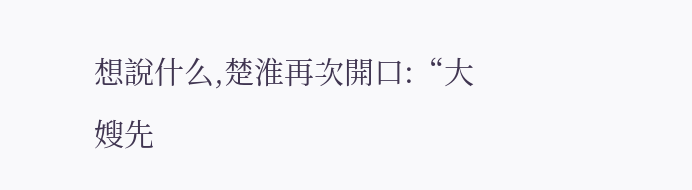想說什么,楚淮再次開口:“大嫂先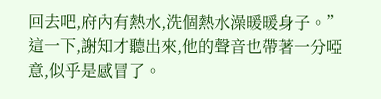回去吧,府內有熱水,洗個熱水澡暖暖身子。”
這一下,謝知才聽出來,他的聲音也帶著一分啞意,似乎是感冒了。